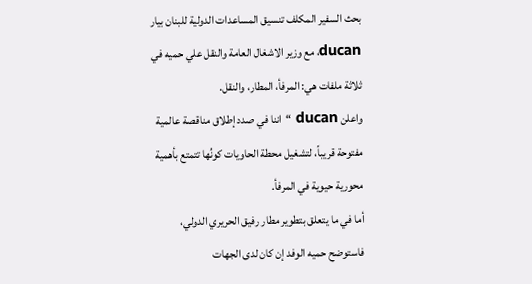بحث السفير المكلف تنسيق المساعدات الدولية للبنان بيار ducan، مع وزير الاشغال العامة والنقل علي حميه في ثلاثة ملفات هي: المرفأ، المطار، والنقل.
واعلن ducan “اننا في صدد إطلاق مناقصة عالمية مفتوحة قريباً، لتشغيل محطة الحاويات كونُها تتمتع بأهمية محورية حيوية في المرفأ.
أما في ما يتعلق بتطوير مطار رفيق الحريري الدولي، فاستوضح حميه الوفد إن كان لدى الجهات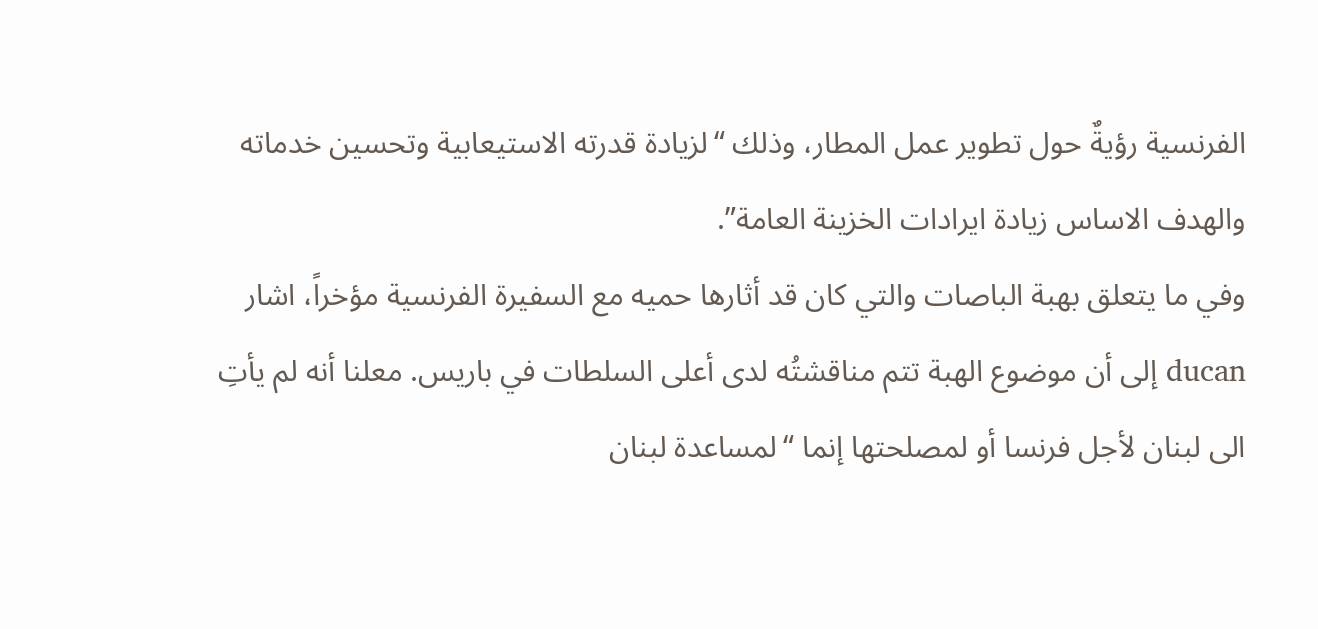الفرنسية رؤيةٌ حول تطوير عمل المطار، وذلك “لزيادة قدرته الاستيعابية وتحسين خدماته والهدف الاساس زيادة ايرادات الخزينة العامة”.
وفي ما يتعلق بهبة الباصات والتي كان قد أثارها حميه مع السفيرة الفرنسية مؤخراً، اشار ducan إلى أن موضوع الهبة تتم مناقشتُه لدى أعلى السلطات في باريس. معلنا أنه لم يأتِ الى لبنان لأجل فرنسا أو لمصلحتها إنما “لمساعدة لبنان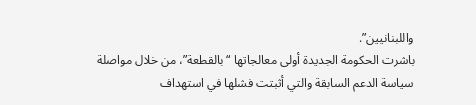واللبنانيين”.
باشرت الحكومة الجديدة أولى معالجاتها “بالقطعة”، من خلال مواصلة سياسة الدعم السابقة والتي أثبتت فشلها في استهداف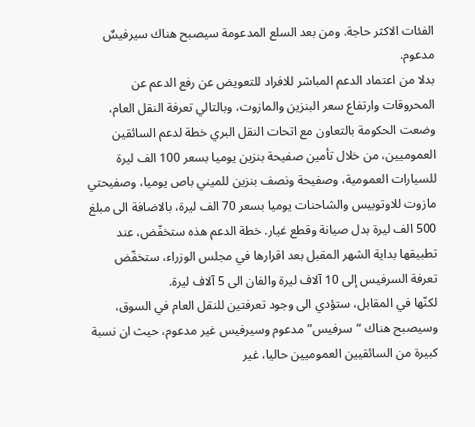الفئات الاكثر حاجة. ومن بعد السلع المدعومة سيصبح هناك سيرفيسٌ مدعوم.
بدلا من اعتماد الدعم المباشر للافراد للتعويض عن رفع الدعم عن المحروقات وارتفاع سعر البنزين والمازوت، وبالتالي تعرفة النقل العام، وضعت الحكومة بالتعاون مع اتحات النقل البري خطة لدعم السائقين العموميين، من خلال تأمين صفيحة بنزين يوميا بسعر 100 الف ليرة للسيارات العمومية، وصفيحة ونصف بنزين للميني باص يوميا، وصفيحتي مازوت للاوتوبيس والشاحنات يوميا بسعر 70 الف ليرة، بالاضافة الى مبلغ 500 الف ليرة بدل صيانة وقطع غيار. خطة الدعم هذه ستخفّض، عند تطبيقها بداية الشهر المقبل بعد اقرارها في مجلس الوزراء، ستخفّض تعرفة السرفيس إلى 10 آلاف ليرة والفان الى 5 آلاف ليرة.
لكنّها في المقابل، ستؤدي الى وجود تعرفتين للنقل العام في السوق، وسيصبح هناك “سرفيس” مدعوم وسيرفيس غير مدعوم، حيث ان نسبة كبيرة من السائقيين العموميين حاليا، غير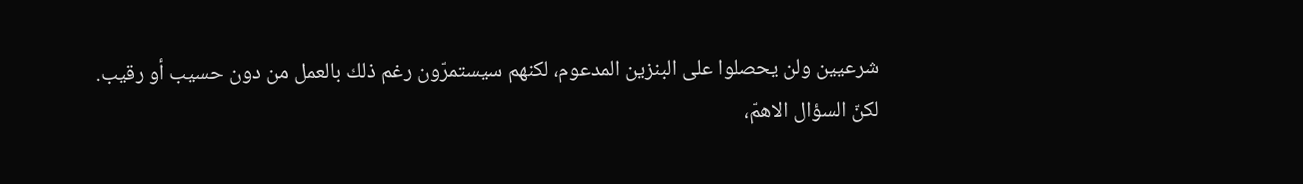شرعيين ولن يحصلوا على البنزين المدعوم، لكنهم سيستمرّون رغم ذلك بالعمل من دون حسيب أو رقيب.
لكنّ السؤال الاهمّ،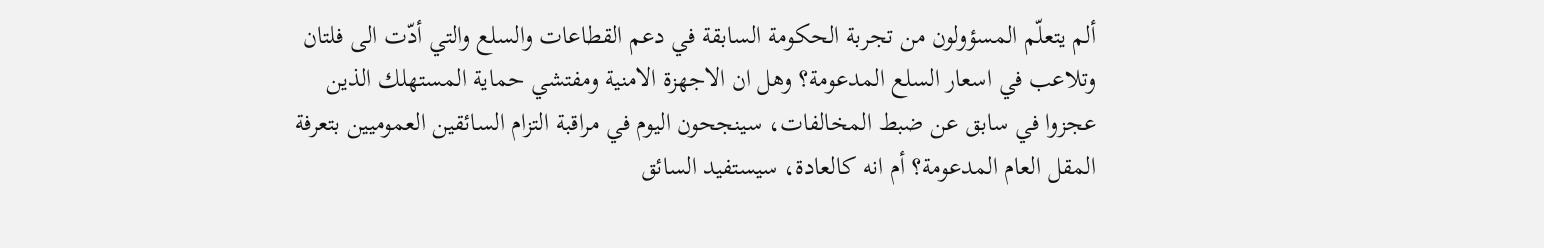ألم يتعلّم المسؤولون من تجربة الحكومة السابقة في دعم القطاعات والسلع والتي أدّت الى فلتان وتلاعب في اسعار السلع المدعومة؟ وهل ان الاجهزة الامنية ومفتشي حماية المستهلك الذين عجزوا في سابق عن ضبط المخالفات، سينجحون اليوم في مراقبة التزام السائقين العموميين بتعرفة المقل العام المدعومة؟ أم انه كالعادة، سيستفيد السائق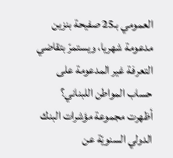العمومي بـ25 صفيحة بنزين مدعومة شهريا، ويستمرّ بتقاضي التعرفة غير المدعومة على حساب المواطن اللبناني؟
أظهرت مجموعة مؤشرات البنك الدولي السنويّة عن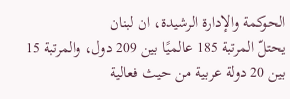الحوكمة والإدارة الرشيدة، ان لبنان
يحتلّ المرتبة 185 عالميًا بين 209 دول، والمرتبة 15 بين 20 دولة عربية من حيث فعالية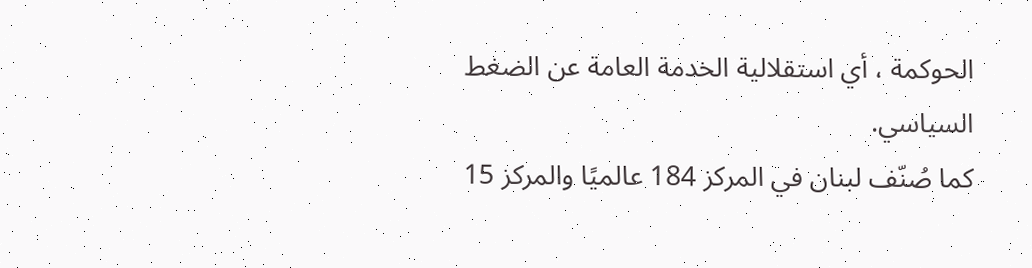الحوكمة ، أي استقلالية الخدمة العامة عن الضغط السياسي.
كما صُنّف لبنان في المركز 184 عالميًا والمركز 15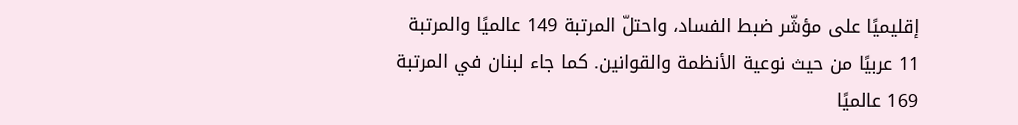إقليميًا على مؤشّر ضبط الفساد، واحتلّ المرتبة 149 عالميًا والمرتبة 11 عربيًا من حيث نوعية الأنظمة والقوانين. كما جاء لبنان في المرتبة 169 عالميًا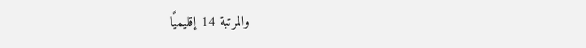والمرتبة 14 إقليميًا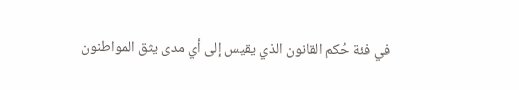في فئة حُكم القانون الذي يقيس إلى أي مدى يثق المواطنون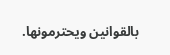بالقوانين ويحترمونها.